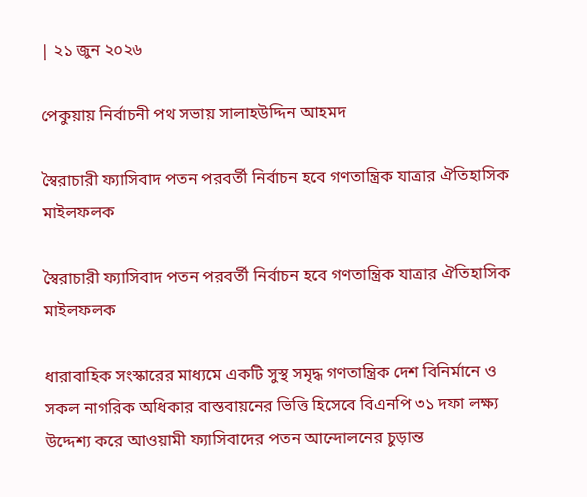| ২১ জুন ২০২৬

পেকুয়ায় নির্বাচনী পথ সভায় সালাহউদ্দিন আহমদ

স্বৈরাচারী ফ্যাসিবাদ পতন পরবর্তী নির্বাচন হবে গণতান্ত্রিক যাত্রার ঐতিহাসিক মাইলফলক

স্বৈরাচারী ফ্যাসিবাদ পতন পরবর্তী নির্বাচন হবে গণতান্ত্রিক যাত্রার ঐতিহাসিক মাইলফলক

ধারাবাহিক সংস্কারের মাধ্যমে একটি সুস্থ সমৃদ্ধ গণতান্ত্রিক দেশ বিনির্মানে ও সকল নাগরিক অধিকার বাস্তবায়নের ভিত্তি হিসেবে বিএনপি ৩১ দফা লক্ষ্য উদ্দেশ্য করে আওয়ামী ফ্যাসিবাদের পতন আন্দোলনের চুড়ান্ত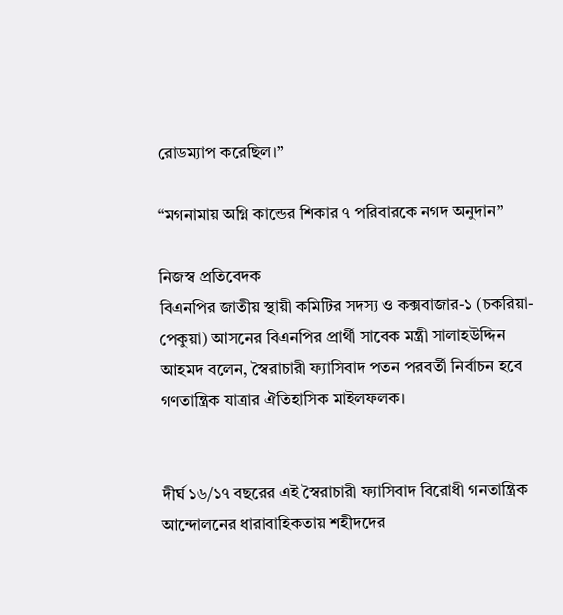রোডম্যাপ করেছিল।”

“মগনামায় অগ্নি কান্ডের শিকার ৭ পরিবারকে নগদ অনুদান”

নিজস্ব প্রতিবেদক
বিএনপির জাতীয় স্থায়ী কমিটির সদস্য ও কক্সবাজার-১ (চকরিয়া-পেকুয়া) আসনের বিএনপির প্রার্থী সাবেক মন্ত্রী সালাহউদ্দিন আহমদ বলেন, স্বৈরাচারী ফ্যাসিবাদ পতন পরবর্তী নির্বাচন হবে গণতান্ত্রিক যাত্রার ঐতিহাসিক মাইলফলক।


দীর্ঘ ১৬/১৭ বছরের এই স্বৈরাচারী ফ্যাসিবাদ বিরোধী গনতান্ত্রিক আন্দোলনের ধারাবাহিকতায় শহীদদের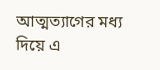আত্মত্যাগের মধ্য দিয়ে এ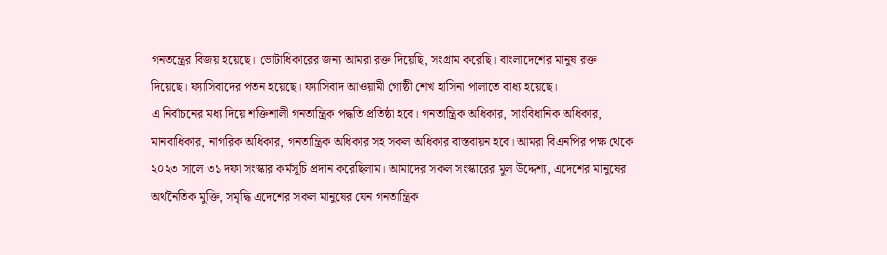গনতন্ত্রের বিজয় হয়েছে। ভোটাধিকারের জন্য আমরা রক্ত দিয়েছি, সংগ্রাম করেছি। বাংলাদেশের মানুষ রক্ত দিয়েছে। ফ্যাসিবাদের পতন হয়েছে। ফ্যাসিবাদ আওয়ামী গোষ্ঠী শেখ হাসিনা পালাতে বাধ্য হয়েছে।
এ নির্বাচনের মধ্য দিয়ে শক্তিশালী গনতান্ত্রিক পদ্ধতি প্রতিষ্ঠা হবে। গনতান্ত্রিক অধিকার, সাংবিধানিক অধিকার, মানবাধিকার, নাগরিক অধিকার, গনতান্ত্রিক অধিকার সহ সকল অধিকার বাস্তবায়ন হবে। আমরা বিএনপির পক্ষ থেকে ২০২৩ সালে ৩১ দফা সংস্কার কর্মসূচি প্রদান করেছিলাম। আমাদের সকল সংস্কারের মুল উদ্দেশ্য, এদেশের মানুষের অর্থনৈতিক মুক্তি, সমৃদ্ধি এদেশের সকল মানুষের যেন গনতান্ত্রিক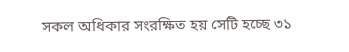সকল অধিকার সংরক্ষিত হয় সেটি হচ্ছে ৩১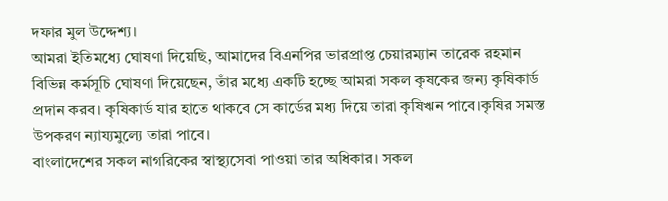দফার মুল উদ্দেশ্য।
আমরা ইতিমধ্যে ঘোষণা দিয়েছি, আমাদের বিএনপির ভারপ্রাপ্ত চেয়ারম্যান তারেক রহমান বিভিন্ন কর্মসূচি ঘোষণা দিয়েছেন, তাঁর মধ্যে একটি হচ্ছে আমরা সকল কৃষকের জন্য কৃষিকার্ড প্রদান করব। কৃষিকার্ড যার হাতে থাকবে সে কার্ডের মধ্য দিয়ে তারা কৃষিঋন পাবে।কৃষির সমস্ত উপকরণ ন্যায্যমুল্যে তারা পাবে।
বাংলাদেশের সকল নাগরিকের স্বাস্থ্যসেবা পাওয়া তার অধিকার। সকল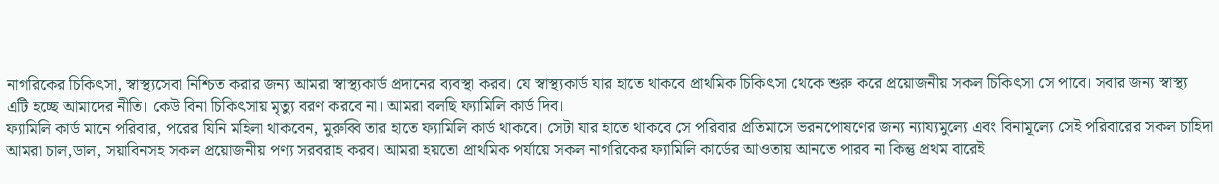নাগরিকের চিকিৎসা, স্বাস্থ্যসেবা নিশ্চিত করার জন্য আমরা স্বাস্থ্যকার্ড প্রদানের ব্যবস্থা করব। যে স্বাস্থ্যকার্ড যার হাতে থাকবে প্রাথমিক চিকিৎসা থেকে শুরু করে প্রয়োজনীয় সকল চিকিৎসা সে পাবে। সবার জন্য স্বাস্থ্য এটি হচ্ছে আমাদের নীতি। কেউ বিনা চিকিৎসায় মৃত্যু বরণ করবে না। আমরা বলছি ফ্যামিলি কার্ড দিব।
ফ্যামিলি কার্ড মানে পরিবার, পরের যিনি মহিলা থাকবেন, মুরুব্বি তার হাতে ফ্যামিলি কার্ড থাকবে। সেটা যার হাতে থাকবে সে পরিবার প্রতিমাসে ভরনপোষণের জন্য ন্যায্যমুল্যে এবং বিনামূল্যে সেই পরিবারের সকল চাহিদা আমরা চাল,ডাল, সয়াবিনসহ সকল প্রয়োজনীয় পণ্য সরবরাহ করব। আমরা হয়তো প্রাথমিক পর্যায়ে সকল নাগরিকের ফ্যামিলি কার্ডের আওতায় আনতে পারব না কিন্তু প্রথম বারেই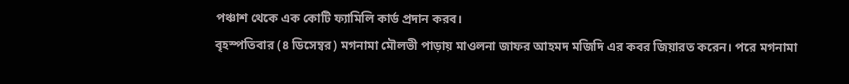পঞ্চাশ থেকে এক কোটি ফ্যামিলি কার্ড প্রদান করব।
বৃহস্পতিবার (৪ ডিসেম্বর) মগনামা মৌলভী পাড়ায় মাওলনা জাফর আহমদ মজিদি এর কবর জিয়ারত করেন। পরে মগনামা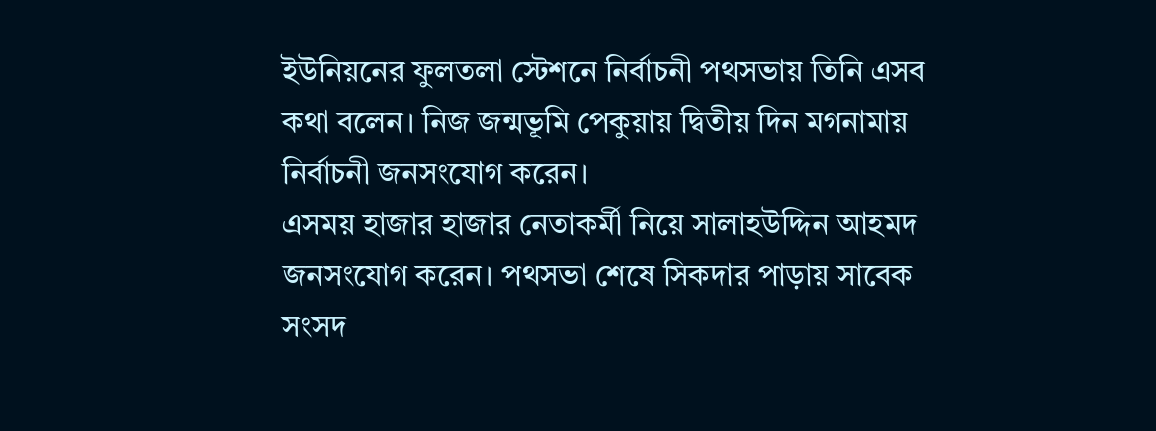ইউনিয়নের ফুলতলা স্টেশনে নির্বাচনী পথসভায় তিনি এসব কথা বলেন। নিজ জন্মভূমি পেকুয়ায় দ্বিতীয় দিন মগনামায় নির্বাচনী জনসংযোগ করেন।
এসময় হাজার হাজার নেতাকর্মী নিয়ে সালাহউদ্দিন আহমদ জনসংযোগ করেন। পথসভা শেষে সিকদার পাড়ায় সাবেক সংসদ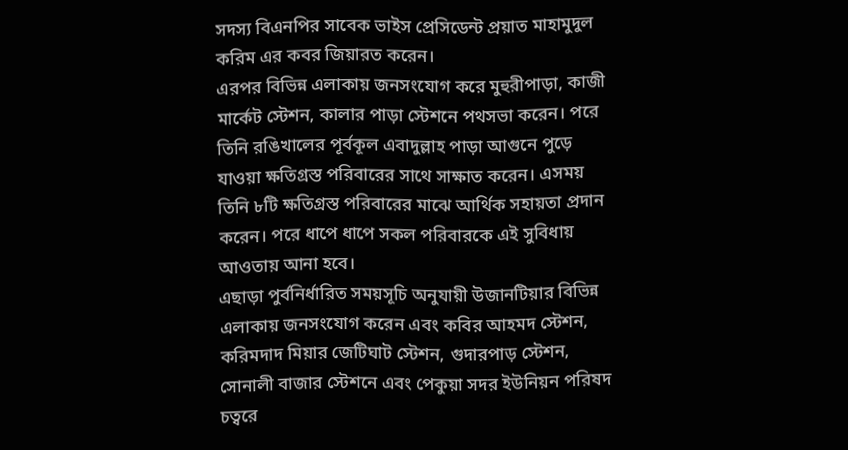সদস্য বিএনপির সাবেক ভাইস প্রেসিডেন্ট প্রয়াত মাহামুদুল করিম এর কবর জিয়ারত করেন।
এরপর বিভিন্ন এলাকায় জনসংযোগ করে মুহুরীপাড়া, কাজী মার্কেট স্টেশন, কালার পাড়া স্টেশনে পথসভা করেন। পরে তিনি রঙিখালের পূর্বকূল এবাদুল্লাহ পাড়া আগুনে পুড়ে যাওয়া ক্ষতিগ্রস্ত পরিবারের সাথে সাক্ষাত করেন। এসময় তিনি ৮টি ক্ষতিগ্রস্ত পরিবারের মাঝে আর্থিক সহায়তা প্রদান করেন। পরে ধাপে ধাপে সকল পরিবারকে এই সুবিধায় আওতায় আনা হবে।
এছাড়া পুর্বনির্ধারিত সময়সূচি অনুযায়ী উজানটিয়ার বিভিন্ন এলাকায় জনসংযোগ করেন এবং কবির আহমদ স্টেশন, করিমদাদ মিয়ার জেটিঘাট স্টেশন, গুদারপাড় স্টেশন, সোনালী বাজার স্টেশনে এবং পেকুয়া সদর ইউনিয়ন পরিষদ চত্বরে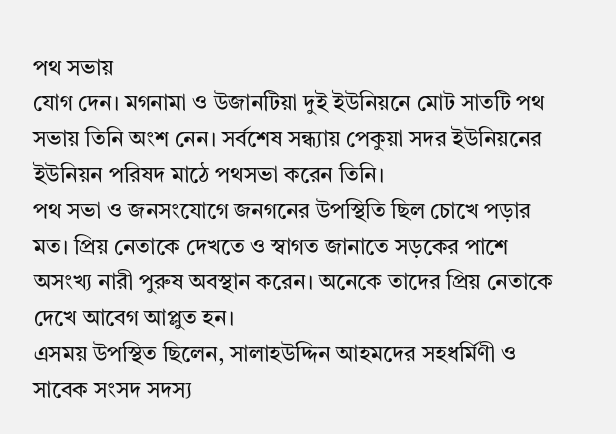পথ সভায়
যোগ দেন। মগনামা ও উজানটিয়া দুই ইউনিয়নে মোট সাতটি পথ সভায় তিনি অংশ নেন। সর্বশেষ সন্ধ্যায় পেকুয়া সদর ইউনিয়নের ইউনিয়ন পরিষদ মাঠে পথসভা করেন তিনি।
পথ সভা ও জনসংযোগে জনগনের উপস্থিতি ছিল চোখে পড়ার মত। প্রিয় নেতাকে দেখতে ও স্বাগত জানাতে সড়কের পাশে অসংখ্য নারী পুরুষ অবস্থান করেন। অনেকে তাদের প্রিয় নেতাকে দেখে আবেগ আপ্লুত হন।
এসময় উপস্থিত ছিলেন, সালাহউদ্দিন আহমদের সহধর্মিণী ও সাবেক সংসদ সদস্য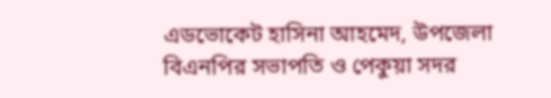এডভোকেট হাসিনা আহমেদ, উপজেলা বিএনপির সভাপতি ও পেকুয়া সদর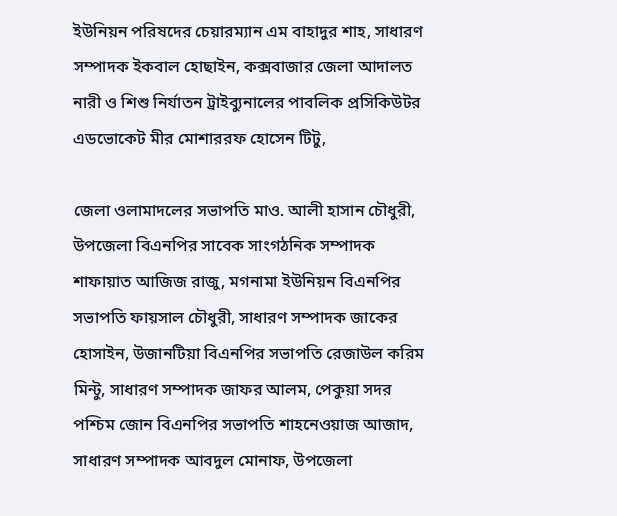ইউনিয়ন পরিষদের চেয়ারম্যান এম বাহাদুর শাহ, সাধারণ সম্পাদক ইকবাল হোছাইন, কক্সবাজার জেলা আদালত নারী ও শিশু নির্যাতন ট্রাইব্যুনালের পাবলিক প্রসিকিউটর এডভোকেট মীর মোশাররফ হোসেন টিটু,

জেলা ওলামাদলের সভাপতি মাও. আলী হাসান চৌধুরী, উপজেলা বিএনপির সাবেক সাংগঠনিক সম্পাদক শাফায়াত আজিজ রাজু, মগনামা ইউনিয়ন বিএনপির সভাপতি ফায়সাল চৌধুরী, সাধারণ সম্পাদক জাকের হোসাইন, উজানটিয়া বিএনপির সভাপতি রেজাউল করিম মিন্টু, সাধারণ সম্পাদক জাফর আলম, পেকুয়া সদর পশ্চিম জোন বিএনপির সভাপতি শাহনেওয়াজ আজাদ, সাধারণ সম্পাদক আবদুল মোনাফ, উপজেলা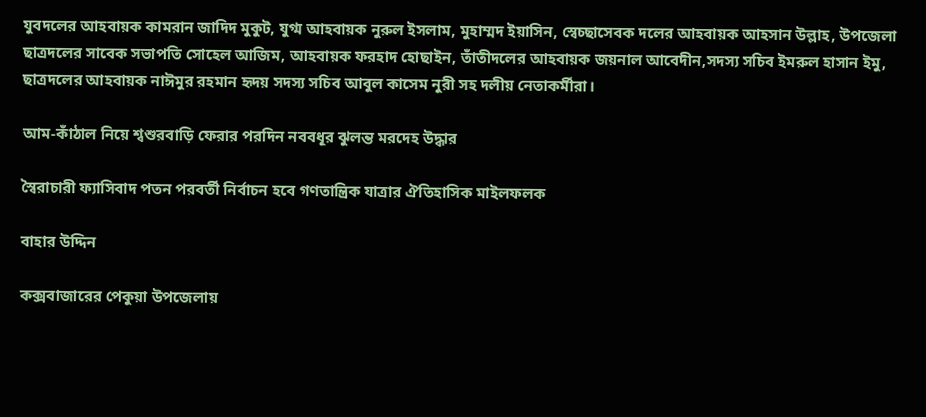যুবদলের আহবায়ক কামরান জাদিদ মুকুট, যুগ্ম আহবায়ক নুরুল ইসলাম, মুহাম্মদ ইয়াসিন, স্বেচ্ছাসেবক দলের আহবায়ক আহসান উল্লাহ, উপজেলা ছাত্রদলের সাবেক সভাপতি সোহেল আজিম, আহবায়ক ফরহাদ হোছাইন, তাঁতীদলের আহবায়ক জয়নাল আবেদীন,সদস্য সচিব ইমরুল হাসান ইমু, ছাত্রদলের আহবায়ক নাঈমুর রহমান হৃদয় সদস্য সচিব আবুল কাসেম নুরী সহ দলীয় নেতাকর্মীরা।

আম-কাঁঠাল নিয়ে শ্বশুরবাড়ি ফেরার পরদিন নববধূর ঝুলন্ত মরদেহ উদ্ধার

স্বৈরাচারী ফ্যাসিবাদ পতন পরবর্তী নির্বাচন হবে গণতান্ত্রিক যাত্রার ঐতিহাসিক মাইলফলক

বাহার উদ্দিন

কক্সবাজারের পেকুয়া উপজেলায়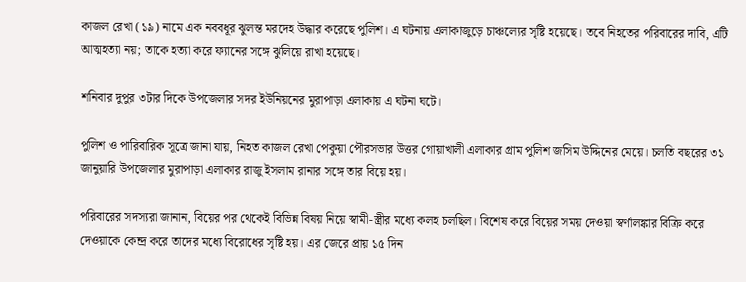কাজল রেখা (১৯) নামে এক নববধূর ঝুলন্ত মরদেহ উদ্ধার করেছে পুলিশ। এ ঘটনায় এলাকাজুড়ে চাঞ্চল্যের সৃষ্টি হয়েছে। তবে নিহতের পরিবারের দাবি, এটি আত্মহত্যা নয়; তাকে হত্যা করে ফ্যানের সঙ্গে ঝুলিয়ে রাখা হয়েছে।

শনিবার দুপুর ৩টার দিকে উপজেলার সদর ইউনিয়নের মুরাপাড়া এলাকায় এ ঘটনা ঘটে।

পুলিশ ও পারিবারিক সূত্রে জানা যায়, নিহত কাজল রেখা পেকুয়া পৌরসভার উত্তর গোয়াখালী এলাকার গ্রাম পুলিশ জসিম উদ্দিনের মেয়ে। চলতি বছরের ৩১ জানুয়ারি উপজেলার মুরাপাড়া এলাকার রাজু ইসলাম রানার সঙ্গে তার বিয়ে হয়।

পরিবারের সদস্যরা জানান, বিয়ের পর থেকেই বিভিন্ন বিষয় নিয়ে স্বামী-স্ত্রীর মধ্যে কলহ চলছিল। বিশেষ করে বিয়ের সময় দেওয়া স্বর্ণালঙ্কার বিক্রি করে দেওয়াকে কেন্দ্র করে তাদের মধ্যে বিরোধের সৃষ্টি হয়। এর জেরে প্রায় ১৫ দিন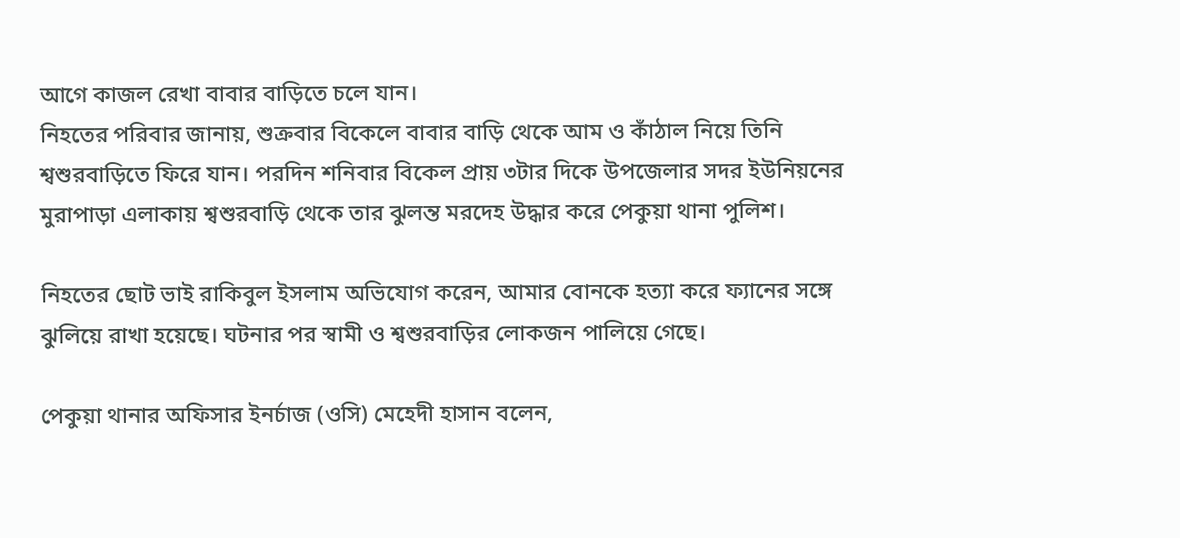আগে কাজল রেখা বাবার বাড়িতে চলে যান।
নিহতের পরিবার জানায়, শুক্রবার বিকেলে বাবার বাড়ি থেকে আম ও কাঁঠাল নিয়ে তিনি শ্বশুরবাড়িতে ফিরে যান। পরদিন শনিবার বিকেল প্রায় ৩টার দিকে উপজেলার সদর ইউনিয়নের মুরাপাড়া এলাকায় শ্বশুরবাড়ি থেকে তার ঝুলন্ত মরদেহ উদ্ধার করে পেকুয়া থানা পুলিশ।

নিহতের ছোট ভাই রাকিবুল ইসলাম অভিযোগ করেন, আমার বোনকে হত্যা করে ফ্যানের সঙ্গে ঝুলিয়ে রাখা হয়েছে। ঘটনার পর স্বামী ও শ্বশুরবাড়ির লোকজন পালিয়ে গেছে।

পেকুয়া থানার অফিসার ইনর্চাজ (ওসি) মেহেদী হাসান বলেন,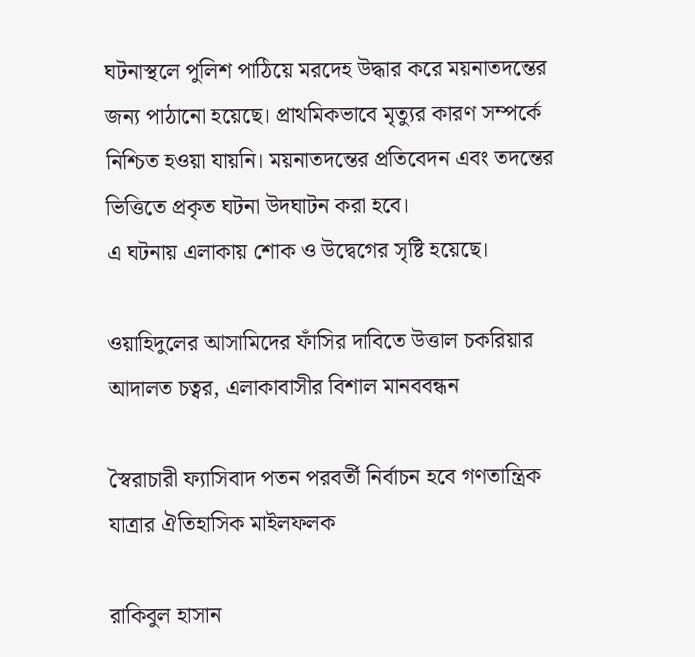ঘটনাস্থলে পুলিশ পাঠিয়ে মরদেহ উদ্ধার করে ময়নাতদন্তের জন্য পাঠানো হয়েছে। প্রাথমিকভাবে মৃত্যুর কারণ সম্পর্কে নিশ্চিত হওয়া যায়নি। ময়নাতদন্তের প্রতিবেদন এবং তদন্তের ভিত্তিতে প্রকৃত ঘটনা উদঘাটন করা হবে।
এ ঘটনায় এলাকায় শোক ও উদ্বেগের সৃষ্টি হয়েছে।

ওয়াহিদুলের আসামিদের ফাঁসির দাবিতে উত্তাল চকরিয়ার আদালত চত্বর, এলাকাবাসীর বিশাল মানববন্ধন

স্বৈরাচারী ফ্যাসিবাদ পতন পরবর্তী নির্বাচন হবে গণতান্ত্রিক যাত্রার ঐতিহাসিক মাইলফলক

রাকিবুল হাসান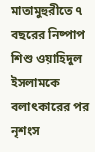মাতামুহুরীতে ৭ বছরের নিষ্পাপ শিশু ওয়াহিদুল ইসলামকে বলাৎকারের পর নৃশংস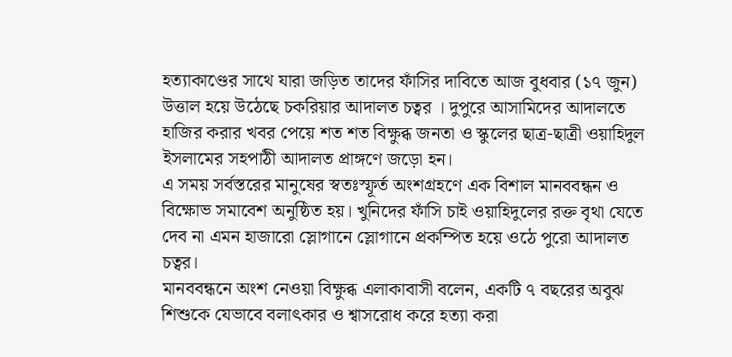হত্যাকাণ্ডের সাথে যারা জড়িত তাদের ফাঁসির দাবিতে আজ বুধবার (১৭ জুন) উত্তাল হয়ে উঠেছে চকরিয়ার আদালত চত্বর । দুপুরে আসামিদের আদালতে হাজির করার খবর পেয়ে শত শত বিক্ষুব্ধ জনতা ও স্কুলের ছাত্র-ছাত্রী ওয়াহিদুল ইসলামের সহপাঠী আদালত প্রাঙ্গণে জড়ো হন।
এ সময় সর্বস্তরের মানুষের স্বতঃস্ফূর্ত অংশগ্রহণে এক বিশাল মানববন্ধন ও বিক্ষোভ সমাবেশ অনুষ্ঠিত হয়। খুনিদের ফাঁসি চাই ওয়াহিদুলের রক্ত বৃথা যেতে দেব না এমন হাজারো স্লোগানে স্লোগানে প্রকম্পিত হয়ে ওঠে পুরো আদালত চত্বর।
মানববন্ধনে অংশ নেওয়া বিক্ষুব্ধ এলাকাবাসী বলেন, একটি ৭ বছরের অবুঝ শিশুকে যেভাবে বলাৎকার ও শ্বাসরোধ করে হত্যা করা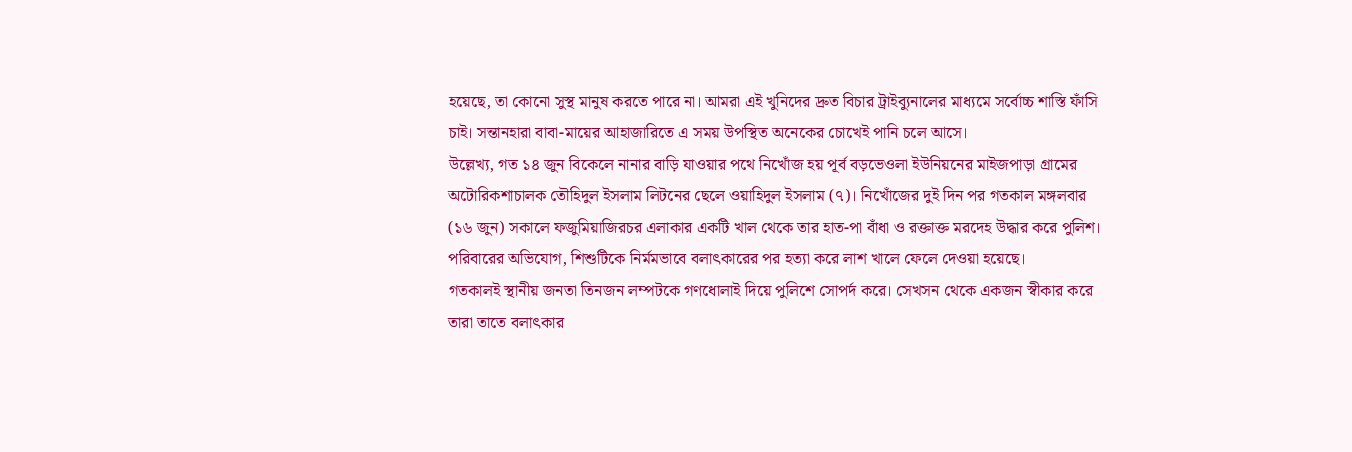হয়েছে, তা কোনো সুস্থ মানুষ করতে পারে না। আমরা এই খুনিদের দ্রুত বিচার ট্রাইব্যুনালের মাধ্যমে সর্বোচ্চ শাস্তি ফাঁসি চাই। সন্তানহারা বাবা-মায়ের আহাজারিতে এ সময় উপস্থিত অনেকের চোখেই পানি চলে আসে।
উল্লেখ্য, গত ১৪ জুন বিকেলে নানার বাড়ি যাওয়ার পথে নিখোঁজ হয় পূর্ব বড়ভেওলা ইউনিয়নের মাইজপাড়া গ্রামের অটোরিকশাচালক তৌহিদুল ইসলাম লিটনের ছেলে ওয়াহিদুল ইসলাম (৭)। নিখোঁজের দুই দিন পর গতকাল মঙ্গলবার (১৬ জুন) সকালে ফজুমিয়াজিরচর এলাকার একটি খাল থেকে তার হাত-পা বাঁধা ও রক্তাক্ত মরদেহ উদ্ধার করে পুলিশ। পরিবারের অভিযোগ, শিশুটিকে নির্মমভাবে বলাৎকারের পর হত্যা করে লাশ খালে ফেলে দেওয়া হয়েছে।
গতকালই স্থানীয় জনতা তিনজন লম্পটকে গণধোলাই দিয়ে পুলিশে সোপর্দ করে। সেখসন থেকে একজন স্বীকার করে তারা তাতে বলাৎকার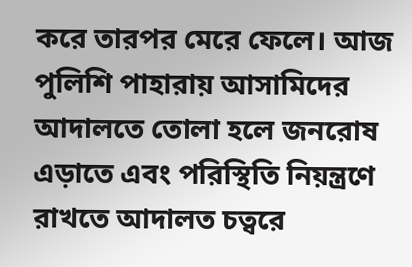করে তারপর মেরে ফেলে। আজ পুলিশি পাহারায় আসামিদের আদালতে তোলা হলে জনরোষ এড়াতে এবং পরিস্থিতি নিয়ন্ত্রণে রাখতে আদালত চত্বরে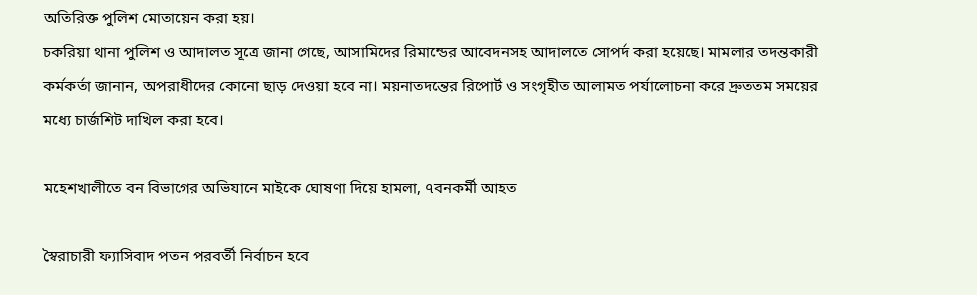অতিরিক্ত পুলিশ মোতায়েন করা হয়।
চকরিয়া থানা পুলিশ ও আদালত সূত্রে জানা গেছে, আসামিদের রিমান্ডের আবেদনসহ আদালতে সোপর্দ করা হয়েছে। মামলার তদন্তকারী কর্মকর্তা জানান, অপরাধীদের কোনো ছাড় দেওয়া হবে না। ময়নাতদন্তের রিপোর্ট ও সংগৃহীত আলামত পর্যালোচনা করে দ্রুততম সময়ের মধ্যে চার্জশিট দাখিল করা হবে।

মহেশখালীতে বন বিভাগের অভিযানে মাইকে ঘোষণা দিয়ে হামলা, ৭বনকর্মী আহত

স্বৈরাচারী ফ্যাসিবাদ পতন পরবর্তী নির্বাচন হবে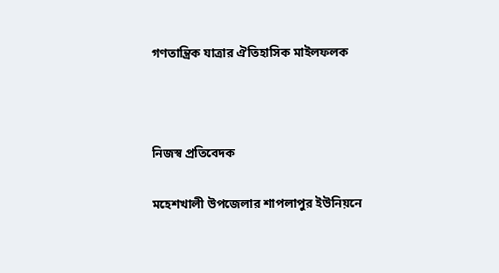গণতান্ত্রিক যাত্রার ঐতিহাসিক মাইলফলক



নিজস্ব প্রতিবেদক

মহেশখালী উপজেলার শাপলাপুর ইউনিয়নে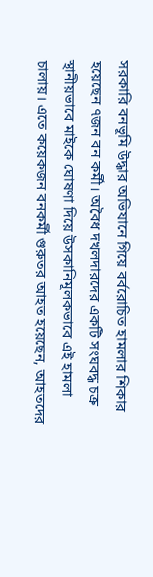সরকারি বনভূমি উদ্ধার অভিযানে গিয়ে বর্বরোচিত হামলার শিকার হয়েছেন ৭জন বন কর্মী। অবৈধ দখলদারদের একটি সংঘবদ্ধ চক্র স্থানীয়ভাবে মাইকে ঘোষণা দিয়ে উসকানিমূলকভাবে এই হামলা চালায়। এতে কয়েকজন বনকর্মী গুরুতর আহত হয়েছেন, আহতদের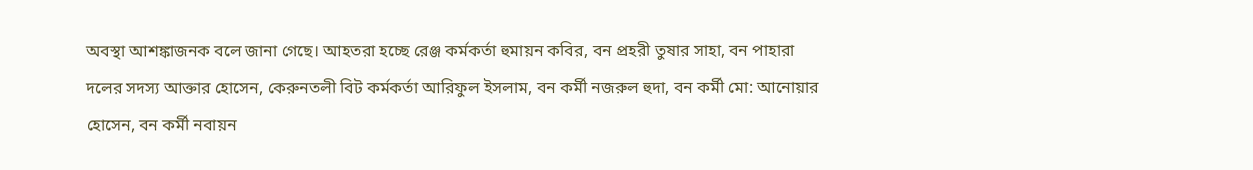অবস্থা আশঙ্কাজনক বলে জানা গেছে। আহতরা হচ্ছে রেঞ্জ কর্মকর্তা হুমায়ন কবির, বন প্রহরী তুষার সাহা, বন পাহারা দলের সদস্য আক্তার হোসেন, কেরুনতলী বিট কর্মকর্তা আরিফুল ইসলাম, বন কর্মী নজরুল হুদা, বন কর্মী মো: আনোয়ার হোসেন, বন কর্মী নবায়ন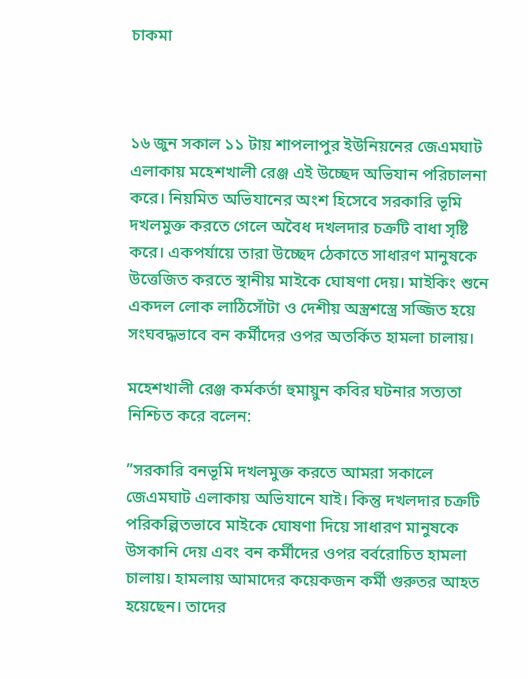চাকমা



১৬ জুন সকাল ১১ টায় শাপলাপুর ইউনিয়নের জেএমঘাট এলাকায় মহেশখালী রেঞ্জ এই উচ্ছেদ অভিযান পরিচালনা করে। নিয়মিত অভিযানের অংশ হিসেবে সরকারি ভূমি দখলমুক্ত করতে গেলে অবৈধ দখলদার চক্রটি বাধা সৃষ্টি করে। একপর্যায়ে তারা উচ্ছেদ ঠেকাতে সাধারণ মানুষকে উত্তেজিত করতে স্থানীয় মাইকে ঘোষণা দেয়। মাইকিং শুনে একদল লোক লাঠিসোঁটা ও দেশীয় অস্ত্রশস্ত্রে সজ্জিত হয়ে সংঘবদ্ধভাবে বন কর্মীদের ওপর অতর্কিত হামলা চালায়।

মহেশখালী রেঞ্জ কর্মকর্তা হুমায়ুন কবির ঘটনার সত্যতা নিশ্চিত করে বলেন:

”সরকারি বনভূমি দখলমুক্ত করতে আমরা সকালে জেএমঘাট এলাকায় অভিযানে যাই। কিন্তু দখলদার চক্রটি পরিকল্পিতভাবে মাইকে ঘোষণা দিয়ে সাধারণ মানুষকে উসকানি দেয় এবং বন কর্মীদের ওপর বর্বরোচিত হামলা চালায়। হামলায় আমাদের কয়েকজন কর্মী গুরুতর আহত হয়েছেন। তাদের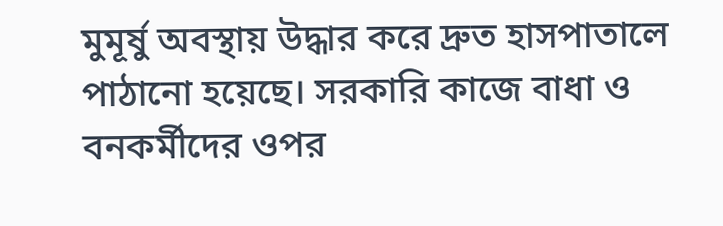মুমূর্ষু অবস্থায় উদ্ধার করে দ্রুত হাসপাতালে পাঠানো হয়েছে। সরকারি কাজে বাধা ও বনকর্মীদের ওপর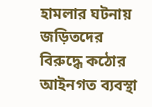হামলার ঘটনায় জড়িতদের বিরুদ্ধে কঠোর আইনগত ব্যবস্থা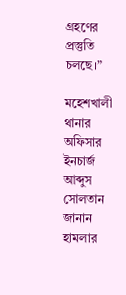গ্রহণের প্রস্তুতি চলছে।”

মহেশখালী থানার অফিসার ইনচার্জ আব্দুস সোলতান জানান হামলার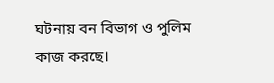ঘটনায় বন বিভাগ ও পুলিম কাজ করছে।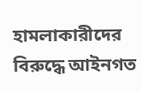হামলাকারীদের বিরুদ্ধে আইনগত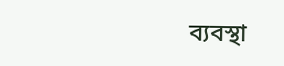ব্যবস্থা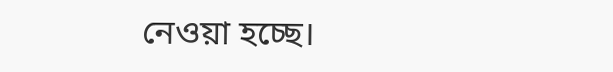নেওয়া হচ্ছে।